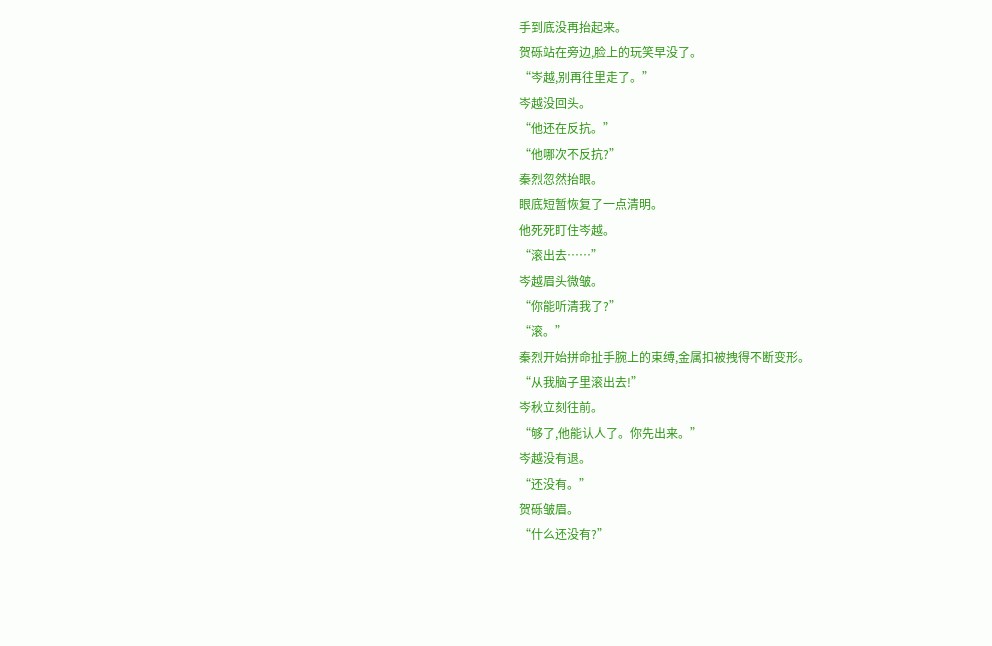手到底没再抬起来。
贺砾站在旁边,脸上的玩笑早没了。
“岑越,别再往里走了。”
岑越没回头。
“他还在反抗。”
“他哪次不反抗?”
秦烈忽然抬眼。
眼底短暂恢复了一点清明。
他死死盯住岑越。
“滚出去……”
岑越眉头微皱。
“你能听清我了?”
“滚。”
秦烈开始拼命扯手腕上的束缚,金属扣被拽得不断变形。
“从我脑子里滚出去!”
岑秋立刻往前。
“够了,他能认人了。你先出来。”
岑越没有退。
“还没有。”
贺砾皱眉。
“什么还没有?”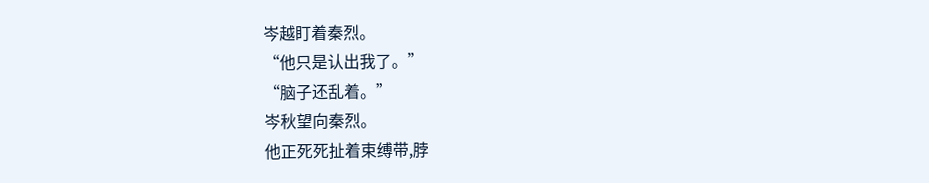岑越盯着秦烈。
“他只是认出我了。”
“脑子还乱着。”
岑秋望向秦烈。
他正死死扯着束缚带,脖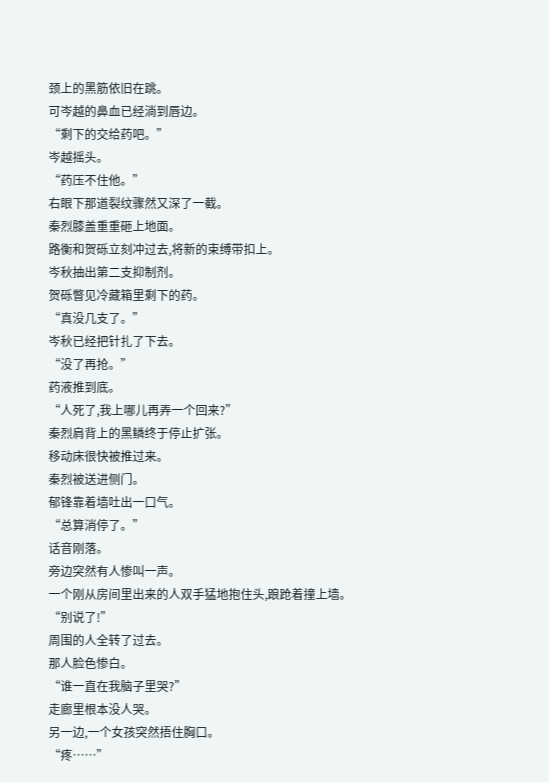颈上的黑筋依旧在跳。
可岑越的鼻血已经淌到唇边。
“剩下的交给药吧。”
岑越摇头。
“药压不住他。”
右眼下那道裂纹骤然又深了一截。
秦烈膝盖重重砸上地面。
路衡和贺砾立刻冲过去,将新的束缚带扣上。
岑秋抽出第二支抑制剂。
贺砾瞥见冷藏箱里剩下的药。
“真没几支了。”
岑秋已经把针扎了下去。
“没了再抢。”
药液推到底。
“人死了,我上哪儿再弄一个回来?”
秦烈肩背上的黑鳞终于停止扩张。
移动床很快被推过来。
秦烈被送进侧门。
郁锋靠着墙吐出一口气。
“总算消停了。”
话音刚落。
旁边突然有人惨叫一声。
一个刚从房间里出来的人双手猛地抱住头,踉跄着撞上墙。
“别说了!”
周围的人全转了过去。
那人脸色惨白。
“谁一直在我脑子里哭?”
走廊里根本没人哭。
另一边,一个女孩突然捂住胸口。
“疼……”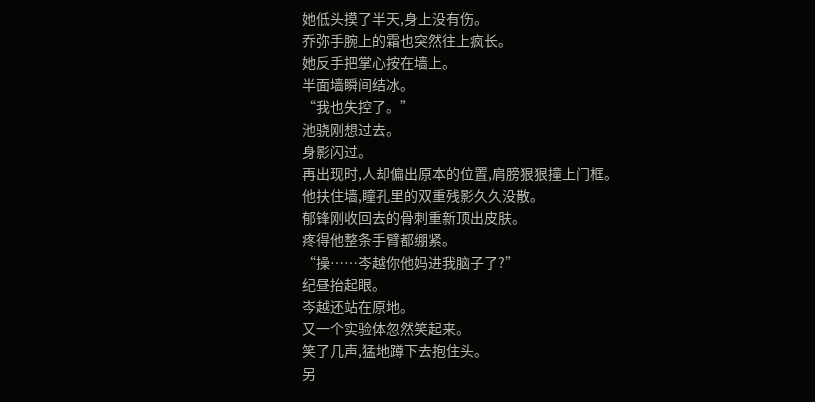她低头摸了半天,身上没有伤。
乔弥手腕上的霜也突然往上疯长。
她反手把掌心按在墙上。
半面墙瞬间结冰。
“我也失控了。”
池骁刚想过去。
身影闪过。
再出现时,人却偏出原本的位置,肩膀狠狠撞上门框。
他扶住墙,瞳孔里的双重残影久久没散。
郁锋刚收回去的骨刺重新顶出皮肤。
疼得他整条手臂都绷紧。
“操……岑越你他妈进我脑子了?”
纪昼抬起眼。
岑越还站在原地。
又一个实验体忽然笑起来。
笑了几声,猛地蹲下去抱住头。
另